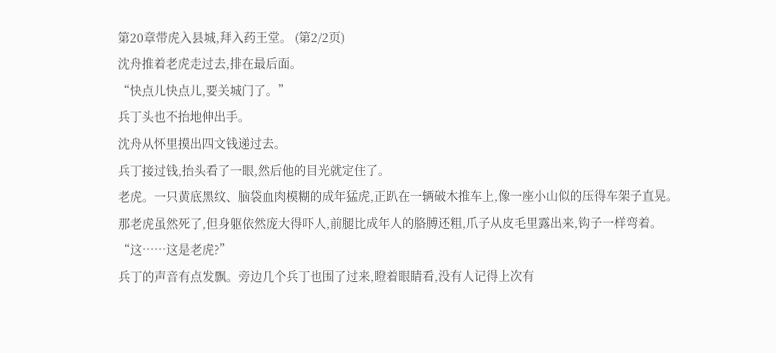第20章带虎入县城,拜入药王堂。 (第2/2页)
沈舟推着老虎走过去,排在最后面。
“快点儿快点儿,要关城门了。”
兵丁头也不抬地伸出手。
沈舟从怀里摸出四文钱递过去。
兵丁接过钱,抬头看了一眼,然后他的目光就定住了。
老虎。一只黄底黑纹、脑袋血肉模糊的成年猛虎,正趴在一辆破木推车上,像一座小山似的压得车架子直晃。
那老虎虽然死了,但身躯依然庞大得吓人,前腿比成年人的胳膊还粗,爪子从皮毛里露出来,钩子一样弯着。
“这……这是老虎?”
兵丁的声音有点发飘。旁边几个兵丁也围了过来,瞪着眼睛看,没有人记得上次有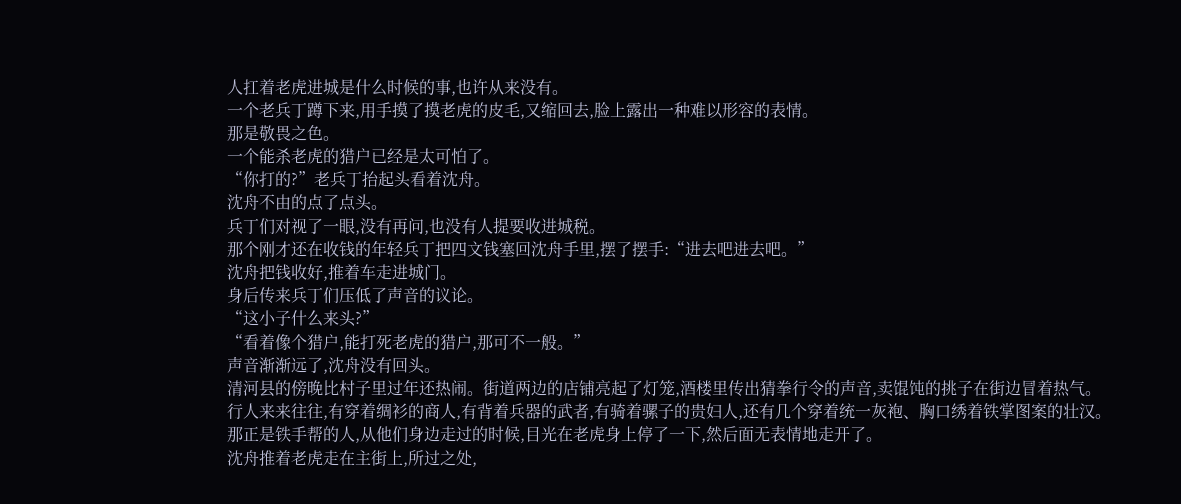人扛着老虎进城是什么时候的事,也许从来没有。
一个老兵丁蹲下来,用手摸了摸老虎的皮毛,又缩回去,脸上露出一种难以形容的表情。
那是敬畏之色。
一个能杀老虎的猎户已经是太可怕了。
“你打的?”老兵丁抬起头看着沈舟。
沈舟不由的点了点头。
兵丁们对视了一眼,没有再问,也没有人提要收进城税。
那个刚才还在收钱的年轻兵丁把四文钱塞回沈舟手里,摆了摆手:“进去吧进去吧。”
沈舟把钱收好,推着车走进城门。
身后传来兵丁们压低了声音的议论。
“这小子什么来头?”
“看着像个猎户,能打死老虎的猎户,那可不一般。”
声音渐渐远了,沈舟没有回头。
清河县的傍晚比村子里过年还热闹。街道两边的店铺亮起了灯笼,酒楼里传出猜拳行令的声音,卖馄饨的挑子在街边冒着热气。
行人来来往往,有穿着绸衫的商人,有背着兵器的武者,有骑着骡子的贵妇人,还有几个穿着统一灰袍、胸口绣着铁掌图案的壮汉。
那正是铁手帮的人,从他们身边走过的时候,目光在老虎身上停了一下,然后面无表情地走开了。
沈舟推着老虎走在主街上,所过之处,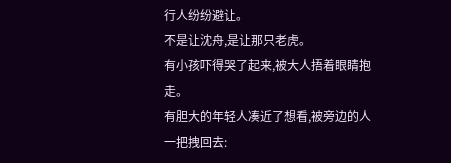行人纷纷避让。
不是让沈舟,是让那只老虎。
有小孩吓得哭了起来,被大人捂着眼睛抱走。
有胆大的年轻人凑近了想看,被旁边的人一把拽回去: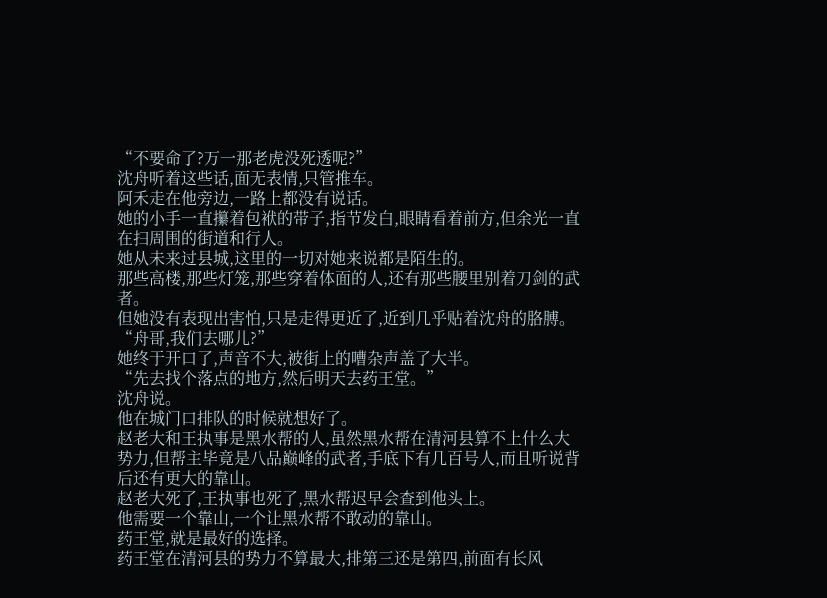“不要命了?万一那老虎没死透呢?”
沈舟听着这些话,面无表情,只管推车。
阿禾走在他旁边,一路上都没有说话。
她的小手一直攥着包袱的带子,指节发白,眼睛看着前方,但余光一直在扫周围的街道和行人。
她从未来过县城,这里的一切对她来说都是陌生的。
那些高楼,那些灯笼,那些穿着体面的人,还有那些腰里别着刀剑的武者。
但她没有表现出害怕,只是走得更近了,近到几乎贴着沈舟的胳膊。
“舟哥,我们去哪儿?”
她终于开口了,声音不大,被街上的嘈杂声盖了大半。
“先去找个落点的地方,然后明天去药王堂。”
沈舟说。
他在城门口排队的时候就想好了。
赵老大和王执事是黑水帮的人,虽然黑水帮在清河县算不上什么大势力,但帮主毕竟是八品巅峰的武者,手底下有几百号人,而且听说背后还有更大的靠山。
赵老大死了,王执事也死了,黑水帮迟早会查到他头上。
他需要一个靠山,一个让黑水帮不敢动的靠山。
药王堂,就是最好的选择。
药王堂在清河县的势力不算最大,排第三还是第四,前面有长风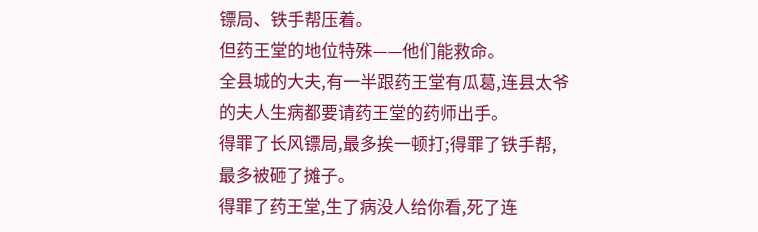镖局、铁手帮压着。
但药王堂的地位特殊——他们能救命。
全县城的大夫,有一半跟药王堂有瓜葛,连县太爷的夫人生病都要请药王堂的药师出手。
得罪了长风镖局,最多挨一顿打;得罪了铁手帮,最多被砸了摊子。
得罪了药王堂,生了病没人给你看,死了连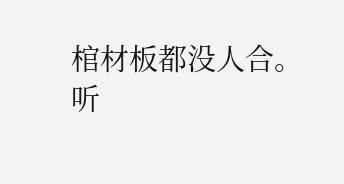棺材板都没人合。
听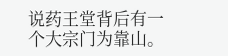说药王堂背后有一个大宗门为靠山。